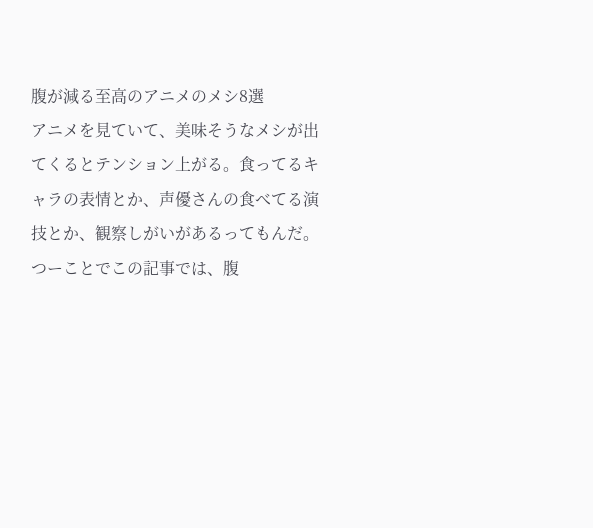腹が減る至高のアニメのメシ8選
アニメを見ていて、美味そうなメシが出てくるとテンション上がる。食ってるキャラの表情とか、声優さんの食べてる演技とか、観察しがいがあるってもんだ。つーことでこの記事では、腹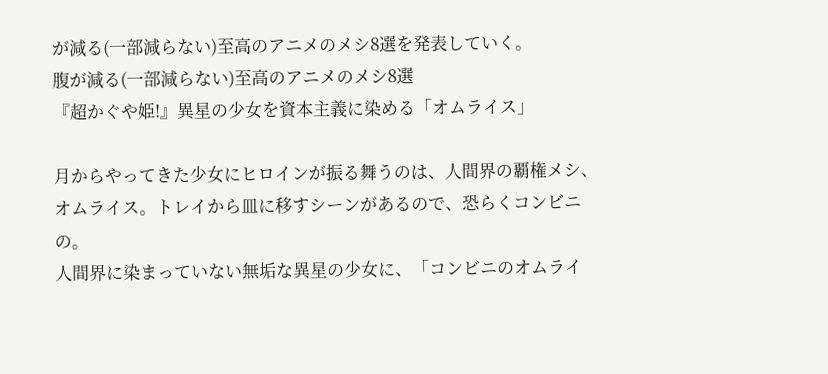が減る(一部減らない)至高のアニメのメシ8選を発表していく。
腹が減る(一部減らない)至高のアニメのメシ8選
『超かぐや姫!』異星の少女を資本主義に染める「オムライス」

月からやってきた少女にヒロインが振る舞うのは、人間界の覇権メシ、オムライス。トレイから皿に移すシーンがあるので、恐らくコンビニの。
人間界に染まっていない無垢な異星の少女に、「コンビニのオムライ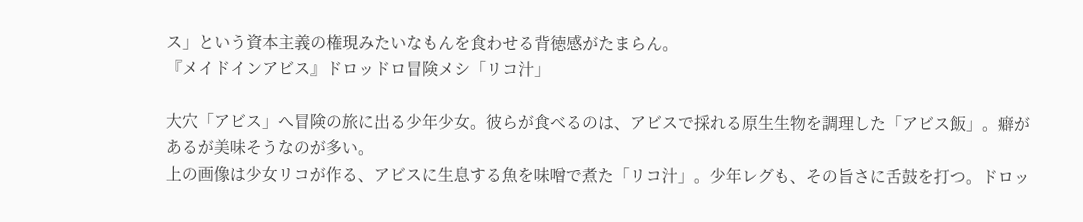ス」という資本主義の権現みたいなもんを食わせる背徳感がたまらん。
『メイドインアビス』ドロッドロ冒険メシ「リコ汁」

大穴「アビス」へ冒険の旅に出る少年少女。彼らが食べるのは、アビスで採れる原生生物を調理した「アビス飯」。癖があるが美味そうなのが多い。
上の画像は少女リコが作る、アビスに生息する魚を味噌で煮た「リコ汁」。少年レグも、その旨さに舌鼓を打つ。ドロッ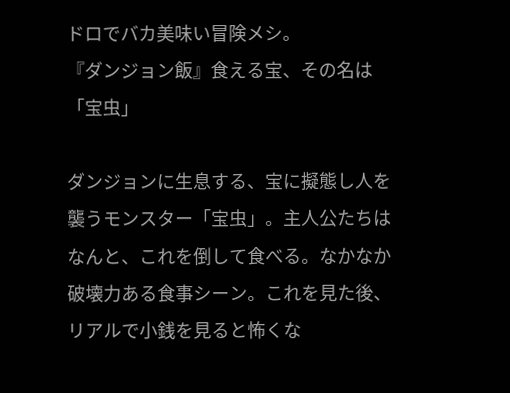ドロでバカ美味い冒険メシ。
『ダンジョン飯』食える宝、その名は「宝虫」

ダンジョンに生息する、宝に擬態し人を襲うモンスター「宝虫」。主人公たちはなんと、これを倒して食べる。なかなか破壊力ある食事シーン。これを見た後、リアルで小銭を見ると怖くな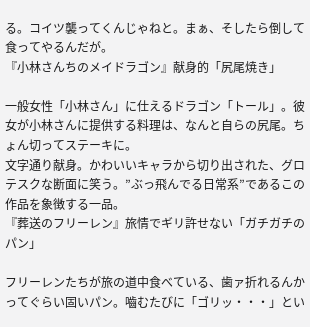る。コイツ襲ってくんじゃねと。まぁ、そしたら倒して食ってやるんだが。
『小林さんちのメイドラゴン』献身的「尻尾焼き」

一般女性「小林さん」に仕えるドラゴン「トール」。彼女が小林さんに提供する料理は、なんと自らの尻尾。ちょん切ってステーキに。
文字通り献身。かわいいキャラから切り出された、グロテスクな断面に笑う。”ぶっ飛んでる日常系”であるこの作品を象徴する一品。
『葬送のフリーレン』旅情でギリ許せない「ガチガチのパン」

フリーレンたちが旅の道中食べている、歯ァ折れるんかってぐらい固いパン。嚙むたびに「ゴリッ・・・」とい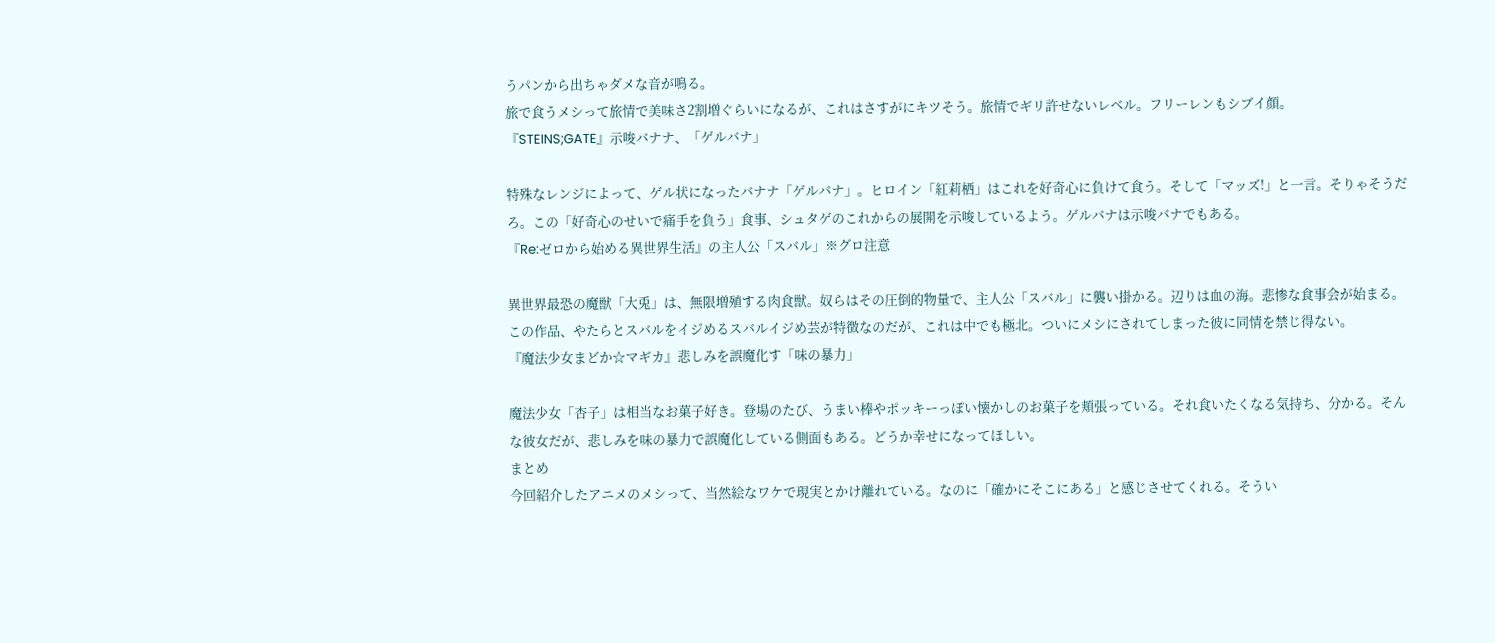うパンから出ちゃダメな音が鳴る。
旅で食うメシって旅情で美味さ2割増ぐらいになるが、これはさすがにキツそう。旅情でギリ許せないレベル。フリーレンもシブイ顔。
『STEINS;GATE』示唆バナナ、「ゲルバナ」

特殊なレンジによって、ゲル状になったバナナ「ゲルバナ」。ヒロイン「紅莉栖」はこれを好奇心に負けて食う。そして「マッズ!」と一言。そりゃそうだろ。この「好奇心のせいで痛手を負う」食事、シュタゲのこれからの展開を示唆しているよう。ゲルバナは示唆バナでもある。
『Re:ゼロから始める異世界生活』の主人公「スバル」※グロ注意

異世界最恐の魔獣「大兎」は、無限増殖する肉食獣。奴らはその圧倒的物量で、主人公「スバル」に襲い掛かる。辺りは血の海。悲惨な食事会が始まる。この作品、やたらとスバルをイジめるスバルイジめ芸が特徴なのだが、これは中でも極北。ついにメシにされてしまった彼に同情を禁じ得ない。
『魔法少女まどか☆マギカ』悲しみを誤魔化す「味の暴力」

魔法少女「杏子」は相当なお菓子好き。登場のたび、うまい棒やポッキーっぽい懐かしのお菓子を頬張っている。それ食いたくなる気持ち、分かる。そんな彼女だが、悲しみを味の暴力で誤魔化している側面もある。どうか幸せになってほしい。
まとめ
今回紹介したアニメのメシって、当然絵なワケで現実とかけ離れている。なのに「確かにそこにある」と感じさせてくれる。そうい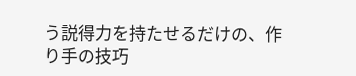う説得力を持たせるだけの、作り手の技巧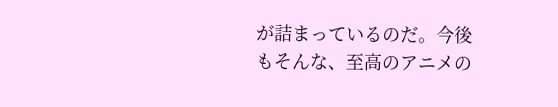が詰まっているのだ。今後もそんな、至高のアニメの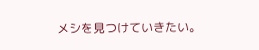メシを見つけていきたい。